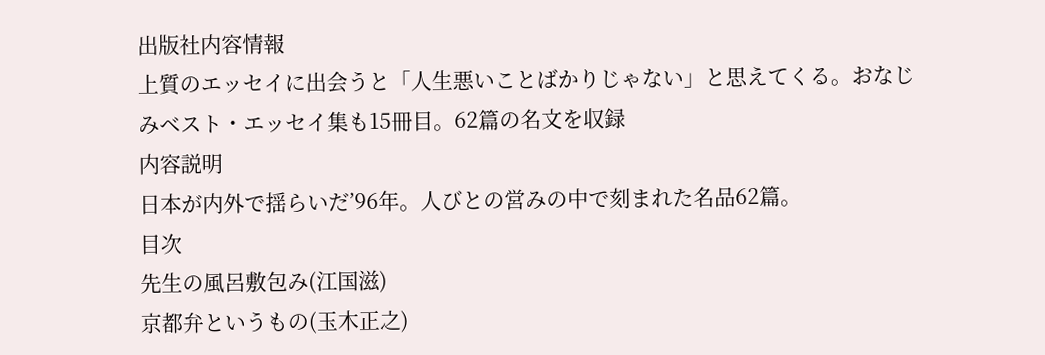出版社内容情報
上質のエッセイに出会うと「人生悪いことばかりじゃない」と思えてくる。おなじみベスト・エッセイ集も15冊目。62篇の名文を収録
内容説明
日本が内外で揺らいだ’96年。人びとの営みの中で刻まれた名品62篇。
目次
先生の風呂敷包み(江国滋)
京都弁というもの(玉木正之)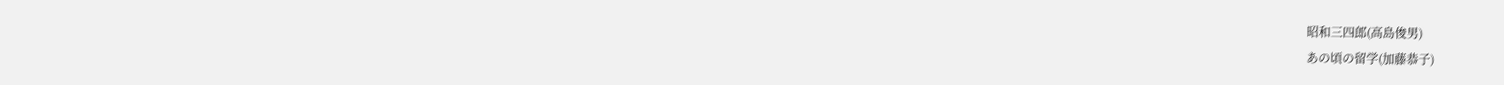昭和三四郎(高島俊男)
あの頃の留学(加藤恭子)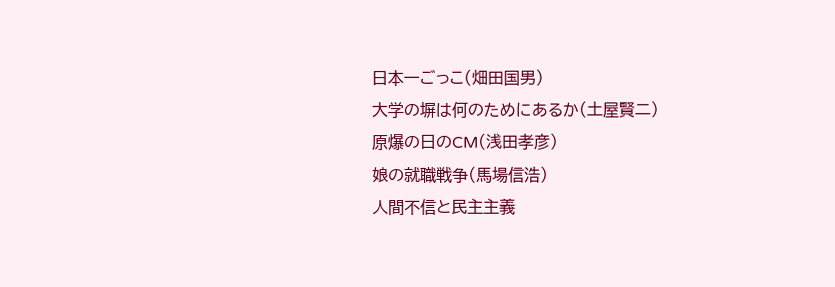日本一ごっこ(畑田国男)
大学の塀は何のためにあるか(土屋賢二)
原爆の日のCM(浅田孝彦)
娘の就職戦争(馬場信浩)
人間不信と民主主義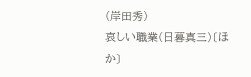(岸田秀)
哀しい職業(日暮真三)〔ほか〕